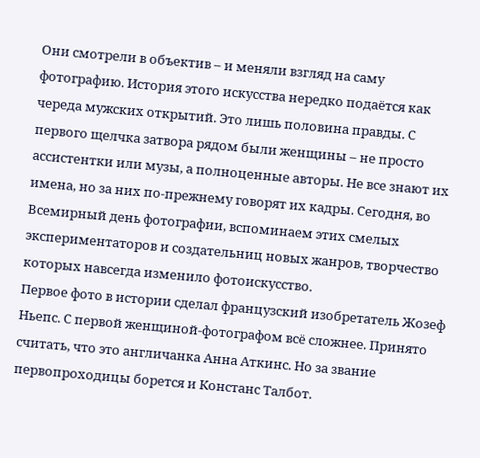Они смотрели в объектив – и меняли взгляд на саму фотографию. История этого искусства нередко подаётся как череда мужских открытий. Это лишь половина правды. С первого щелчка затвора рядом были женщины – не просто ассистентки или музы, а полноценные авторы. Не все знают их имена, но за них по-прежнему говорят их кадры. Сегодня, во Всемирный день фотографии, вспоминаем этих смелых экспериментаторов и создательниц новых жанров, творчество которых навсегда изменило фотоискусство.
Первое фото в истории сделал французский изобретатель Жозеф Ньепс. С первой женщиной-фотографом всё сложнее. Принято считать, что это англичанка Анна Аткинс. Но за звание первопроходицы борется и Констанс Талбот.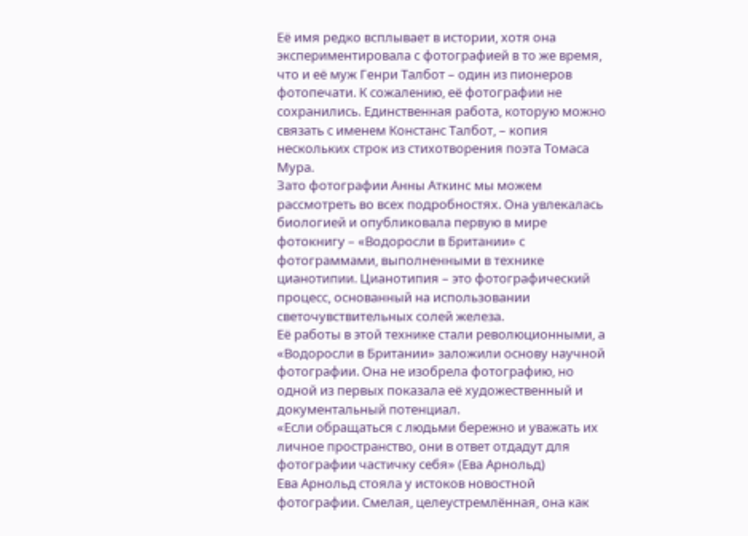Её имя редко всплывает в истории, хотя она экспериментировала с фотографией в то же время, что и её муж Генри Талбот – один из пионеров фотопечати. К сожалению, её фотографии не сохранились. Единственная работа, которую можно связать с именем Констанс Талбот, – копия нескольких строк из стихотворения поэта Томаса Мура.
Зато фотографии Анны Аткинс мы можем рассмотреть во всех подробностях. Она увлекалась биологией и опубликовала первую в мире фотокнигу – «Водоросли в Британии» с фотограммами, выполненными в технике цианотипии. Цианотипия – это фотографический процесс, основанный на использовании светочувствительных солей железа.
Её работы в этой технике стали революционными, а «Водоросли в Британии» заложили основу научной фотографии. Она не изобрела фотографию, но одной из первых показала её художественный и документальный потенциал.
«Если обращаться с людьми бережно и уважать их личное пространство, они в ответ отдадут для фотографии частичку себя» (Ева Арнольд)
Ева Арнольд стояла у истоков новостной фотографии. Смелая, целеустремлённая, она как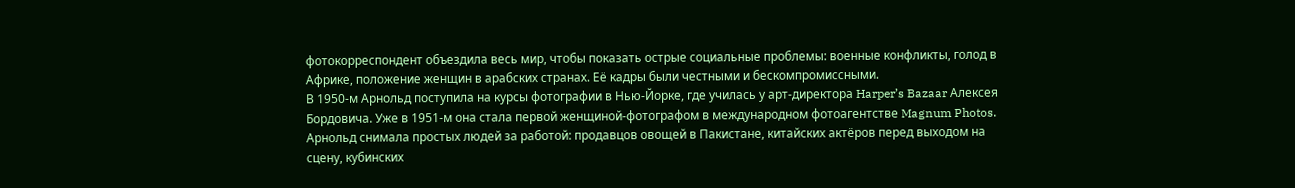фотокорреспондент объездила весь мир, чтобы показать острые социальные проблемы: военные конфликты, голод в Африке, положение женщин в арабских странах. Её кадры были честными и бескомпромиссными.
В 1950-м Арнольд поступила на курсы фотографии в Нью-Йорке, где училась у арт-директора Harper’s Bazaar Алексея Бордовича. Уже в 1951-м она стала первой женщиной-фотографом в международном фотоагентстве Magnum Photos.
Арнольд снимала простых людей за работой: продавцов овощей в Пакистане, китайских актёров перед выходом на сцену, кубинских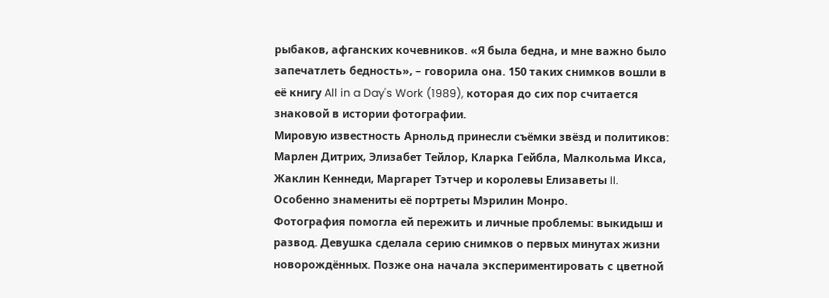рыбаков, афганских кочевников. «Я была бедна, и мне важно было запечатлеть бедность», – говорила она. 150 таких снимков вошли в её книгу All in a Day's Work (1989), которая до сих пор считается знаковой в истории фотографии.
Мировую известность Арнольд принесли съёмки звёзд и политиков: Марлен Дитрих, Элизабет Тейлор, Кларка Гейбла, Малкольма Икса, Жаклин Кеннеди, Маргарет Тэтчер и королевы Елизаветы II. Особенно знамениты её портреты Мэрилин Монро.
Фотография помогла ей пережить и личные проблемы: выкидыш и развод. Девушка сделала серию снимков о первых минутах жизни новорождённых. Позже она начала экспериментировать с цветной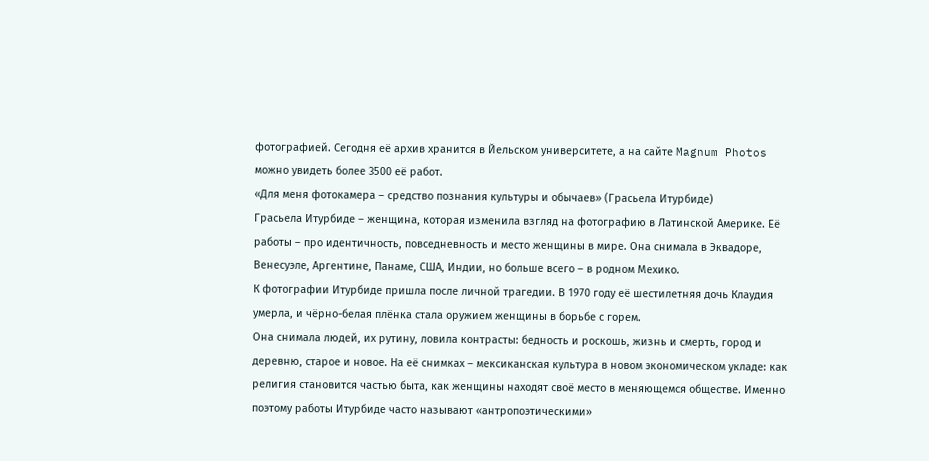фотографией. Сегодня её архив хранится в Йельском университете, а на сайте Magnum Photos можно увидеть более 3500 её работ.
«Для меня фотокамера – средство познания культуры и обычаев» (Грасьела Итурбиде)
Грасьела Итурбиде – женщина, которая изменила взгляд на фотографию в Латинской Америке. Её работы – про идентичность, повседневность и место женщины в мире. Она снимала в Эквадоре, Венесуэле, Аргентине, Панаме, США, Индии, но больше всего – в родном Мехико.
К фотографии Итурбиде пришла после личной трагедии. В 1970 году её шестилетняя дочь Клаудия умерла, и чёрно-белая плёнка стала оружием женщины в борьбе с горем.
Она снимала людей, их рутину, ловила контрасты: бедность и роскошь, жизнь и смерть, город и деревню, старое и новое. На её снимках – мексиканская культура в новом экономическом укладе: как религия становится частью быта, как женщины находят своё место в меняющемся обществе. Именно поэтому работы Итурбиде часто называют «антропоэтическими»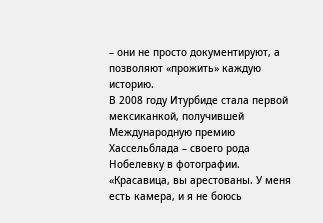– они не просто документируют, а позволяют «прожить» каждую историю.
В 2008 году Итурбиде стала первой мексиканкой, получившей Международную премию Хассельблада – своего рода Нобелевку в фотографии.
«Красавица, вы арестованы. У меня есть камера, и я не боюсь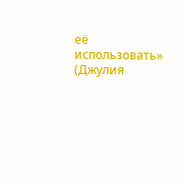её использовать» (Джулия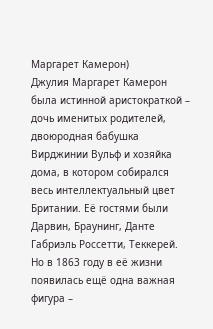Маргарет Камерон)
Джулия Маргарет Камерон была истинной аристократкой – дочь именитых родителей, двоюродная бабушка Вирджинии Вульф и хозяйка дома, в котором собирался весь интеллектуальный цвет Британии. Её гостями были Дарвин, Браунинг, Данте Габриэль Россетти, Теккерей. Но в 1863 году в её жизни появилась ещё одна важная фигура –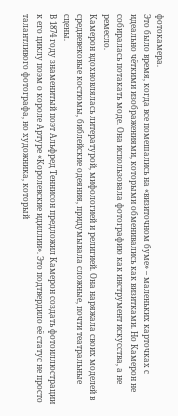фотокамера.
Это было время, когда все помешались на «визиточном буме» – маленьких карточках с идеально чёткими изображениями, которыми обменивались как визитками. Но Камерон не собиралась потакать моде. Она использовала фотографию как инструмент искусства, а не ремесло.
Камерон вдохновлялась литературой, мифологией и религией. Она наряжала своих моделей в средневековые костюмы, библейские одеяния, придумывала сложные, почти театральные сцены.
В 1874 году знаменитый поэт Альфред Теннисон предложил Камерон создать фотоиллюстрации к его циклу поэм о короле Артуре «Королевские идиллии». Это подтвердило её статус не просто талантливого фотографа, но художника, который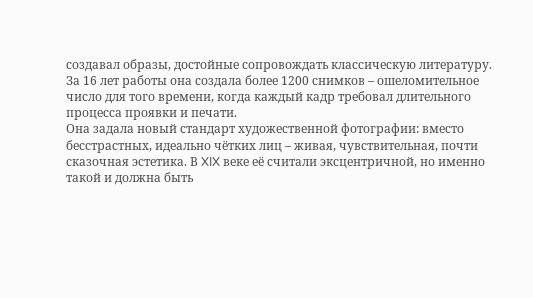создавал образы, достойные сопровождать классическую литературу.
За 16 лет работы она создала более 1200 снимков – ошеломительное число для того времени, когда каждый кадр требовал длительного процесса проявки и печати.
Она задала новый стандарт художественной фотографии: вместо бесстрастных, идеально чётких лиц – живая, чувствительная, почти сказочная эстетика. В XIX веке её считали эксцентричной, но именно такой и должна быть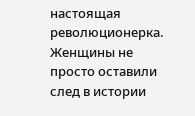настоящая революционерка.
Женщины не просто оставили след в истории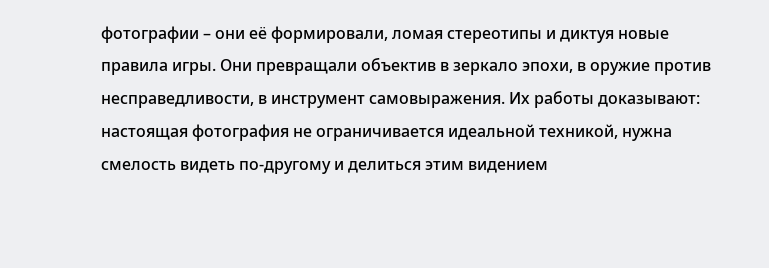фотографии – они её формировали, ломая стереотипы и диктуя новые правила игры. Они превращали объектив в зеркало эпохи, в оружие против несправедливости, в инструмент самовыражения. Их работы доказывают: настоящая фотография не ограничивается идеальной техникой, нужна смелость видеть по-другому и делиться этим видением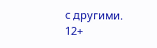с другими.
12+